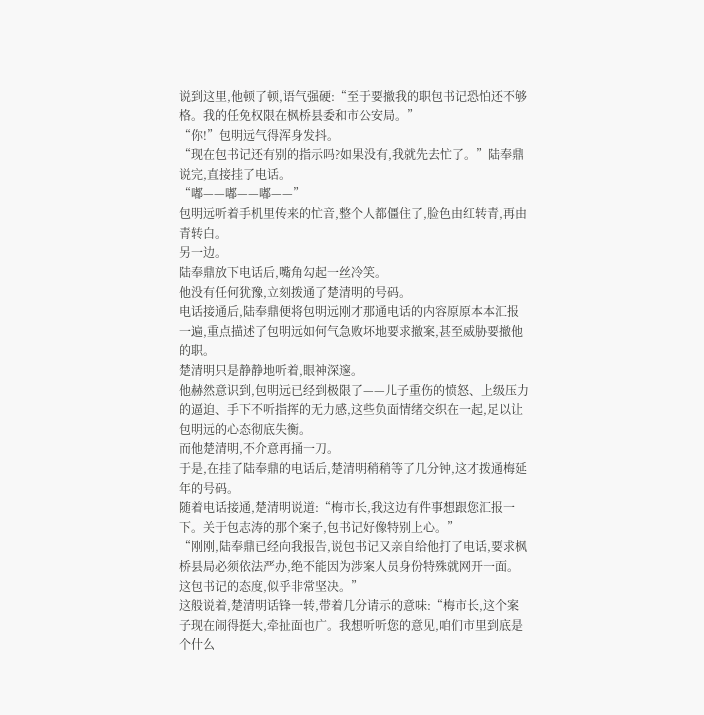说到这里,他顿了顿,语气强硬:“至于要撤我的职包书记恐怕还不够格。我的任免权限在枫桥县委和市公安局。”
“你!”包明远气得浑身发抖。
“现在包书记还有别的指示吗?如果没有,我就先去忙了。”陆奉鼎说完,直接挂了电话。
“嘟——嘟——嘟——”
包明远听着手机里传来的忙音,整个人都僵住了,脸色由红转青,再由青转白。
另一边。
陆奉鼎放下电话后,嘴角勾起一丝冷笑。
他没有任何犹豫,立刻拨通了楚清明的号码。
电话接通后,陆奉鼎便将包明远刚才那通电话的内容原原本本汇报一遍,重点描述了包明远如何气急败坏地要求撤案,甚至威胁要撤他的职。
楚清明只是静静地听着,眼神深邃。
他赫然意识到,包明远已经到极限了——儿子重伤的愤怒、上级压力的逼迫、手下不听指挥的无力感,这些负面情绪交织在一起,足以让包明远的心态彻底失衡。
而他楚清明,不介意再捅一刀。
于是,在挂了陆奉鼎的电话后,楚清明稍稍等了几分钟,这才拨通梅延年的号码。
随着电话接通,楚清明说道:“梅市长,我这边有件事想跟您汇报一下。关于包志涛的那个案子,包书记好像特别上心。”
“刚刚,陆奉鼎已经向我报告,说包书记又亲自给他打了电话,要求枫桥县局必须依法严办,绝不能因为涉案人员身份特殊就网开一面。这包书记的态度,似乎非常坚决。”
这般说着,楚清明话锋一转,带着几分请示的意味:“梅市长,这个案子现在闹得挺大,牵扯面也广。我想听听您的意见,咱们市里到底是个什么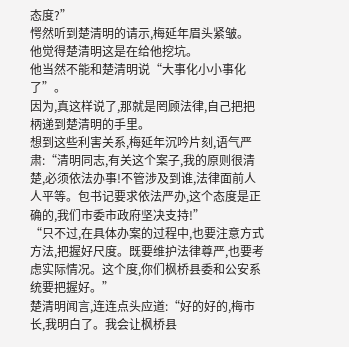态度?”
愕然听到楚清明的请示,梅延年眉头紧皱。
他觉得楚清明这是在给他挖坑。
他当然不能和楚清明说“大事化小小事化了”。
因为,真这样说了,那就是罔顾法律,自己把把柄递到楚清明的手里。
想到这些利害关系,梅延年沉吟片刻,语气严肃:“清明同志,有关这个案子,我的原则很清楚,必须依法办事!不管涉及到谁,法律面前人人平等。包书记要求依法严办,这个态度是正确的,我们市委市政府坚决支持!”
“只不过,在具体办案的过程中,也要注意方式方法,把握好尺度。既要维护法律尊严,也要考虑实际情况。这个度,你们枫桥县委和公安系统要把握好。”
楚清明闻言,连连点头应道:“好的好的,梅市长,我明白了。我会让枫桥县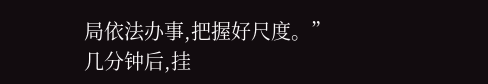局依法办事,把握好尺度。”
几分钟后,挂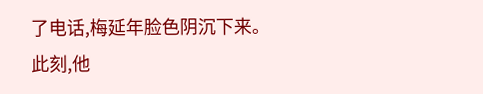了电话,梅延年脸色阴沉下来。
此刻,他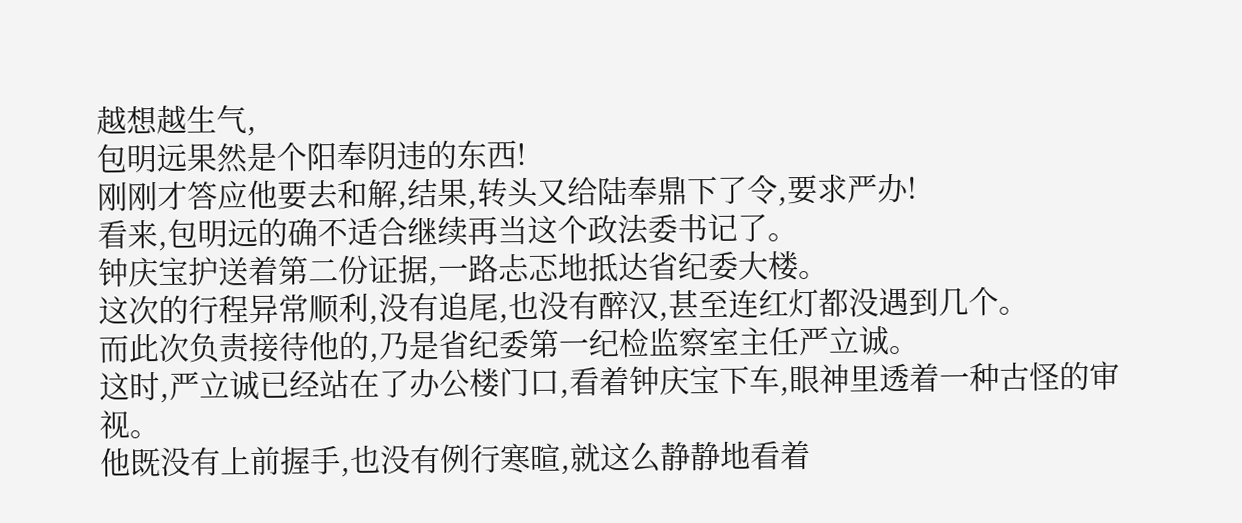越想越生气,
包明远果然是个阳奉阴违的东西!
刚刚才答应他要去和解,结果,转头又给陆奉鼎下了令,要求严办!
看来,包明远的确不适合继续再当这个政法委书记了。
钟庆宝护送着第二份证据,一路忐忑地抵达省纪委大楼。
这次的行程异常顺利,没有追尾,也没有醉汉,甚至连红灯都没遇到几个。
而此次负责接待他的,乃是省纪委第一纪检监察室主任严立诚。
这时,严立诚已经站在了办公楼门口,看着钟庆宝下车,眼神里透着一种古怪的审视。
他既没有上前握手,也没有例行寒暄,就这么静静地看着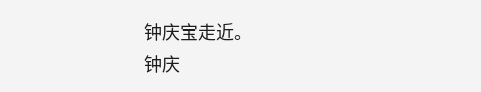钟庆宝走近。
钟庆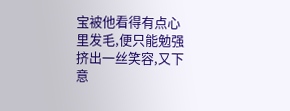宝被他看得有点心里发毛,便只能勉强挤出一丝笑容,又下意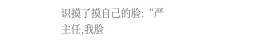识摸了摸自己的脸:“严主任,我脸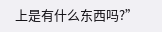上是有什么东西吗?”